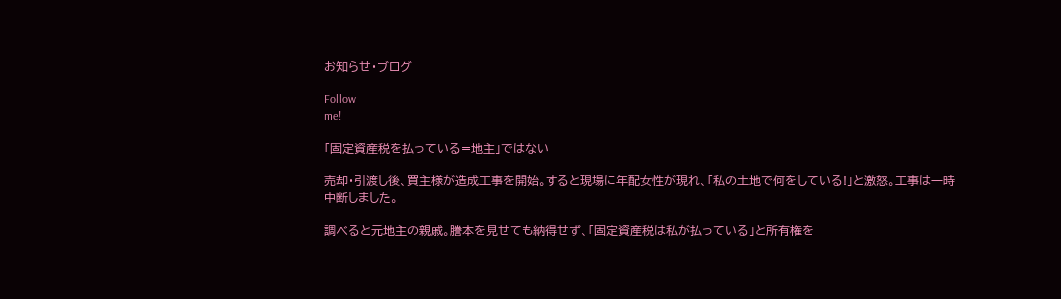お知らせ・ブログ

Follow
me!

「固定資産税を払っている=地主」ではない

売却・引渡し後、買主様が造成工事を開始。すると現場に年配女性が現れ、「私の土地で何をしている!」と激怒。工事は一時中断しました。

調べると元地主の親戚。謄本を見せても納得せず、「固定資産税は私が払っている」と所有権を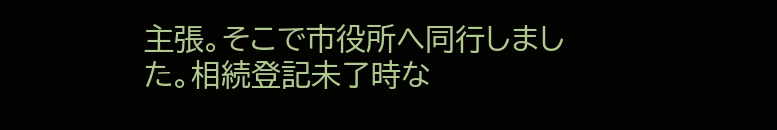主張。そこで市役所へ同行しました。相続登記未了時な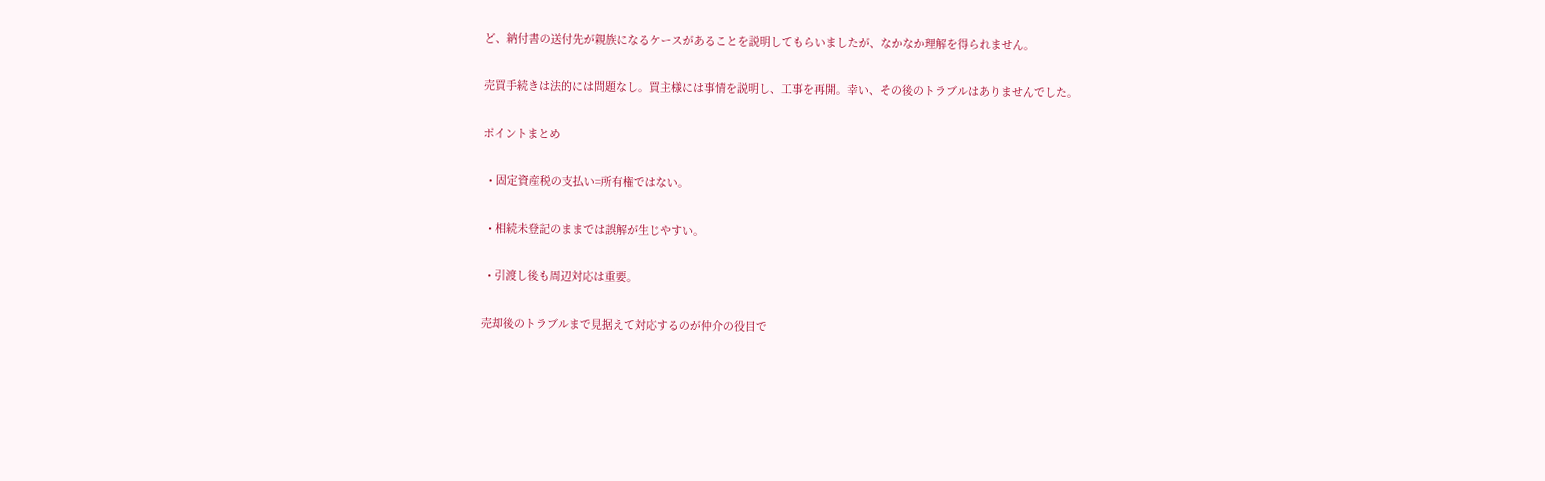ど、納付書の送付先が親族になるケースがあることを説明してもらいましたが、なかなか理解を得られません。

売買手続きは法的には問題なし。買主様には事情を説明し、工事を再開。幸い、その後のトラブルはありませんでした。

ポイントまとめ

  • 固定資産税の支払い=所有権ではない。

  • 相続未登記のままでは誤解が生じやすい。

  • 引渡し後も周辺対応は重要。

売却後のトラブルまで見据えて対応するのが仲介の役目で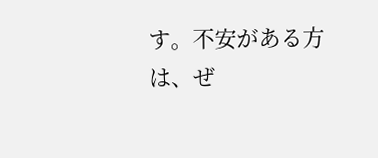す。不安がある方は、ぜ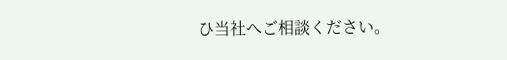ひ当社へご相談ください。